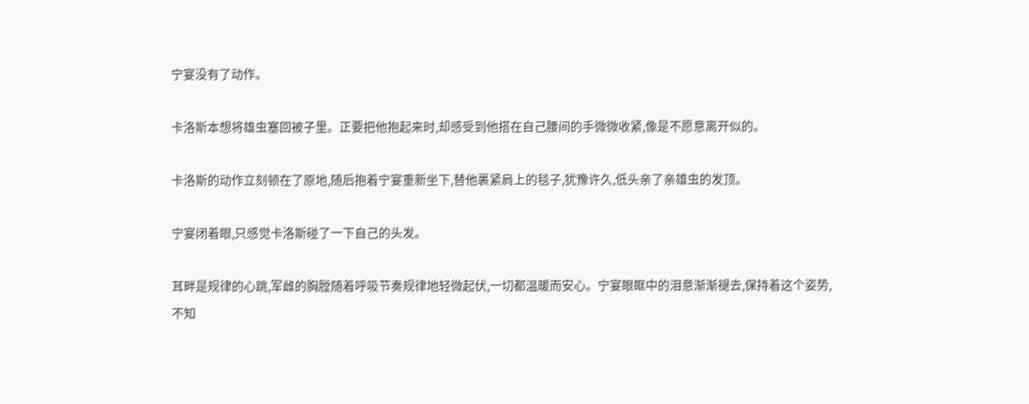宁宴没有了动作。

卡洛斯本想将雄虫塞回被子里。正要把他抱起来时,却感受到他搭在自己腰间的手微微收紧,像是不愿意离开似的。

卡洛斯的动作立刻顿在了原地,随后抱着宁宴重新坐下,替他裹紧肩上的毯子,犹豫许久,低头亲了亲雄虫的发顶。

宁宴闭着眼,只感觉卡洛斯碰了一下自己的头发。

耳畔是规律的心跳,军雌的胸膛随着呼吸节奏规律地轻微起伏,一切都温暖而安心。宁宴眼眶中的泪意渐渐褪去,保持着这个姿势,不知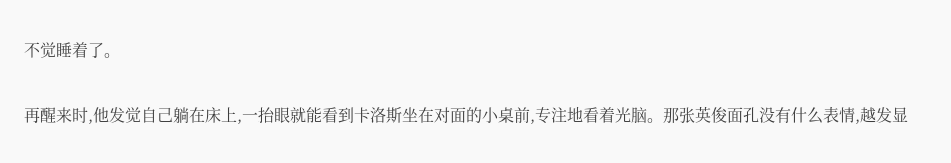不觉睡着了。

再醒来时,他发觉自己躺在床上,一抬眼就能看到卡洛斯坐在对面的小桌前,专注地看着光脑。那张英俊面孔没有什么表情,越发显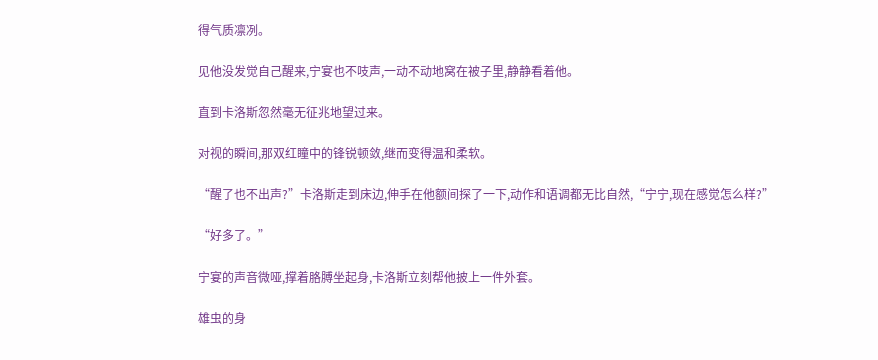得气质凛冽。

见他没发觉自己醒来,宁宴也不吱声,一动不动地窝在被子里,静静看着他。

直到卡洛斯忽然毫无征兆地望过来。

对视的瞬间,那双红瞳中的锋锐顿敛,继而变得温和柔软。

“醒了也不出声?”卡洛斯走到床边,伸手在他额间探了一下,动作和语调都无比自然,“宁宁,现在感觉怎么样?”

“好多了。”

宁宴的声音微哑,撑着胳膊坐起身,卡洛斯立刻帮他披上一件外套。

雄虫的身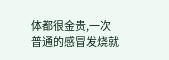体都很金贵,一次普通的感冒发烧就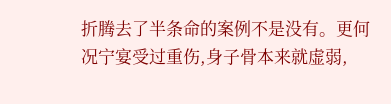折腾去了半条命的案例不是没有。更何况宁宴受过重伤,身子骨本来就虚弱,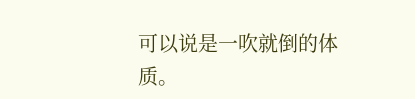可以说是一吹就倒的体质。